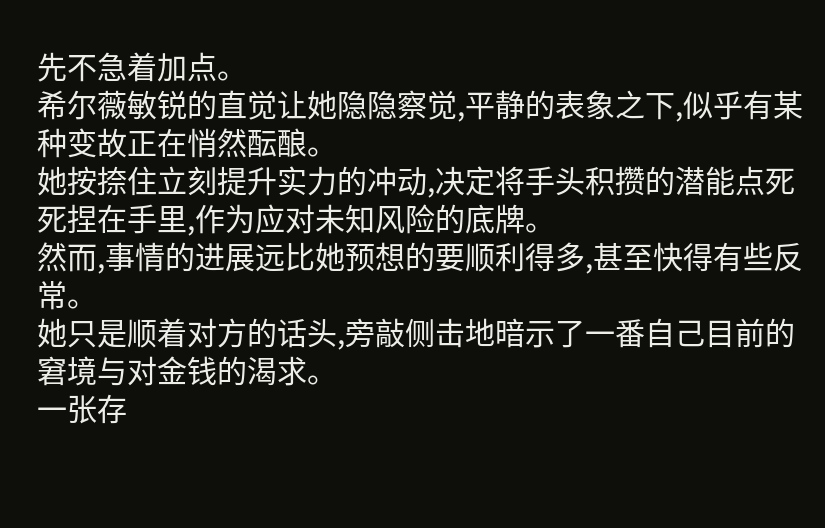先不急着加点。
希尔薇敏锐的直觉让她隐隐察觉,平静的表象之下,似乎有某种变故正在悄然酝酿。
她按捺住立刻提升实力的冲动,决定将手头积攒的潜能点死死捏在手里,作为应对未知风险的底牌。
然而,事情的进展远比她预想的要顺利得多,甚至快得有些反常。
她只是顺着对方的话头,旁敲侧击地暗示了一番自己目前的窘境与对金钱的渴求。
一张存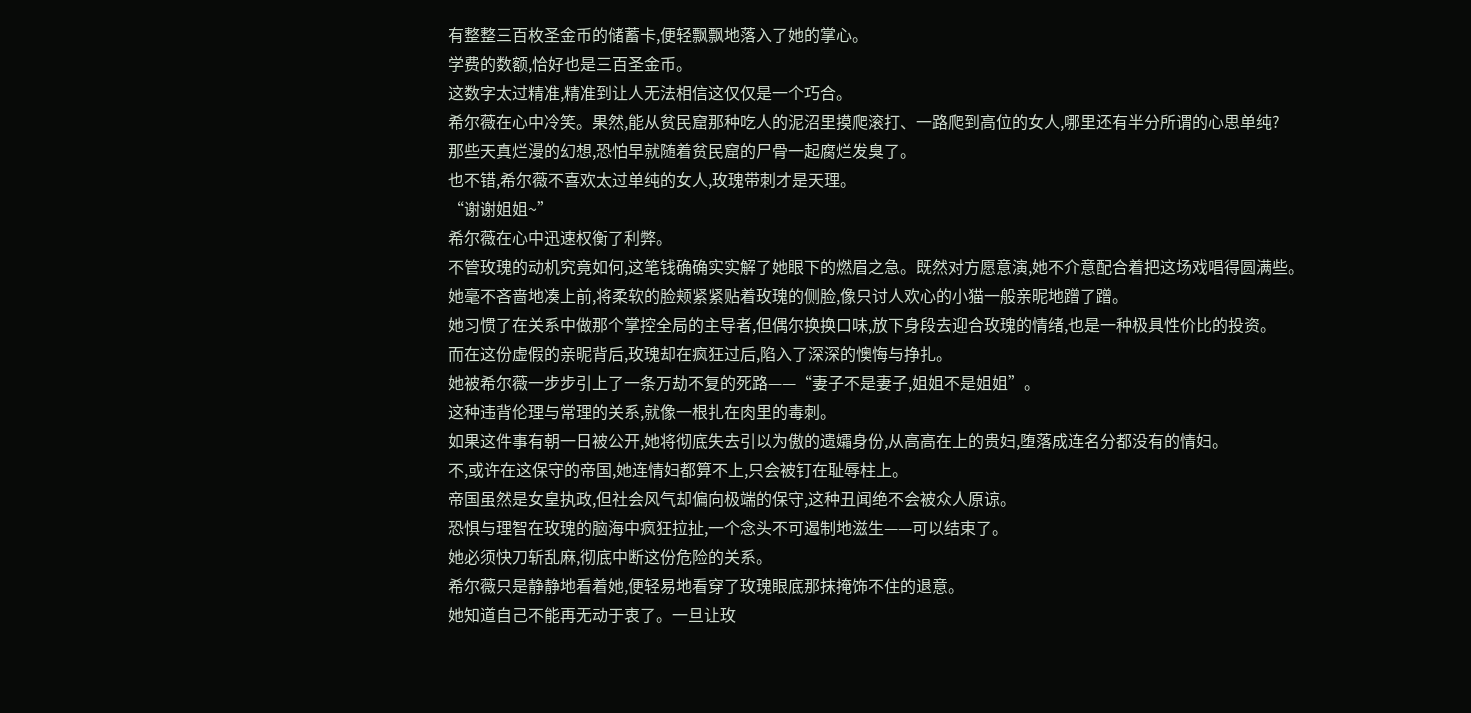有整整三百枚圣金币的储蓄卡,便轻飘飘地落入了她的掌心。
学费的数额,恰好也是三百圣金币。
这数字太过精准,精准到让人无法相信这仅仅是一个巧合。
希尔薇在心中冷笑。果然,能从贫民窟那种吃人的泥沼里摸爬滚打、一路爬到高位的女人,哪里还有半分所谓的心思单纯?
那些天真烂漫的幻想,恐怕早就随着贫民窟的尸骨一起腐烂发臭了。
也不错,希尔薇不喜欢太过单纯的女人,玫瑰带刺才是天理。
“谢谢姐姐~”
希尔薇在心中迅速权衡了利弊。
不管玫瑰的动机究竟如何,这笔钱确确实实解了她眼下的燃眉之急。既然对方愿意演,她不介意配合着把这场戏唱得圆满些。
她毫不吝啬地凑上前,将柔软的脸颊紧紧贴着玫瑰的侧脸,像只讨人欢心的小猫一般亲昵地蹭了蹭。
她习惯了在关系中做那个掌控全局的主导者,但偶尔换换口味,放下身段去迎合玫瑰的情绪,也是一种极具性价比的投资。
而在这份虚假的亲昵背后,玫瑰却在疯狂过后,陷入了深深的懊悔与挣扎。
她被希尔薇一步步引上了一条万劫不复的死路——“妻子不是妻子,姐姐不是姐姐”。
这种违背伦理与常理的关系,就像一根扎在肉里的毒刺。
如果这件事有朝一日被公开,她将彻底失去引以为傲的遗孀身份,从高高在上的贵妇,堕落成连名分都没有的情妇。
不,或许在这保守的帝国,她连情妇都算不上,只会被钉在耻辱柱上。
帝国虽然是女皇执政,但社会风气却偏向极端的保守,这种丑闻绝不会被众人原谅。
恐惧与理智在玫瑰的脑海中疯狂拉扯,一个念头不可遏制地滋生——可以结束了。
她必须快刀斩乱麻,彻底中断这份危险的关系。
希尔薇只是静静地看着她,便轻易地看穿了玫瑰眼底那抹掩饰不住的退意。
她知道自己不能再无动于衷了。一旦让玫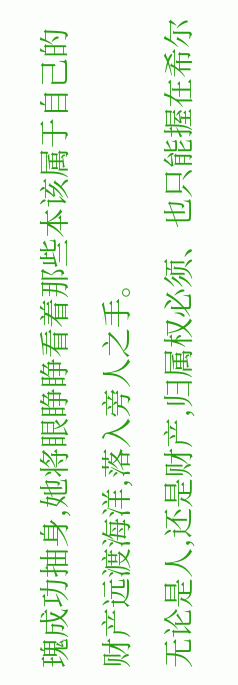瑰成功抽身,她将眼睁睁看着那些本该属于自己的财产远渡海洋,落入旁人之手。
无论是人,还是财产,归属权必须、也只能握在希尔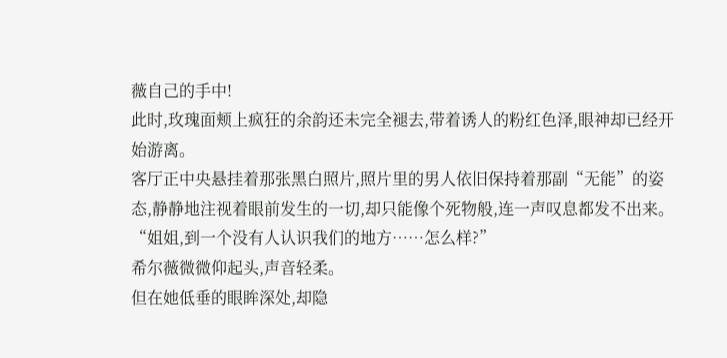薇自己的手中!
此时,玫瑰面颊上疯狂的余韵还未完全褪去,带着诱人的粉红色泽,眼神却已经开始游离。
客厅正中央悬挂着那张黑白照片,照片里的男人依旧保持着那副“无能”的姿态,静静地注视着眼前发生的一切,却只能像个死物般,连一声叹息都发不出来。
“姐姐,到一个没有人认识我们的地方……怎么样?”
希尔薇微微仰起头,声音轻柔。
但在她低垂的眼眸深处,却隐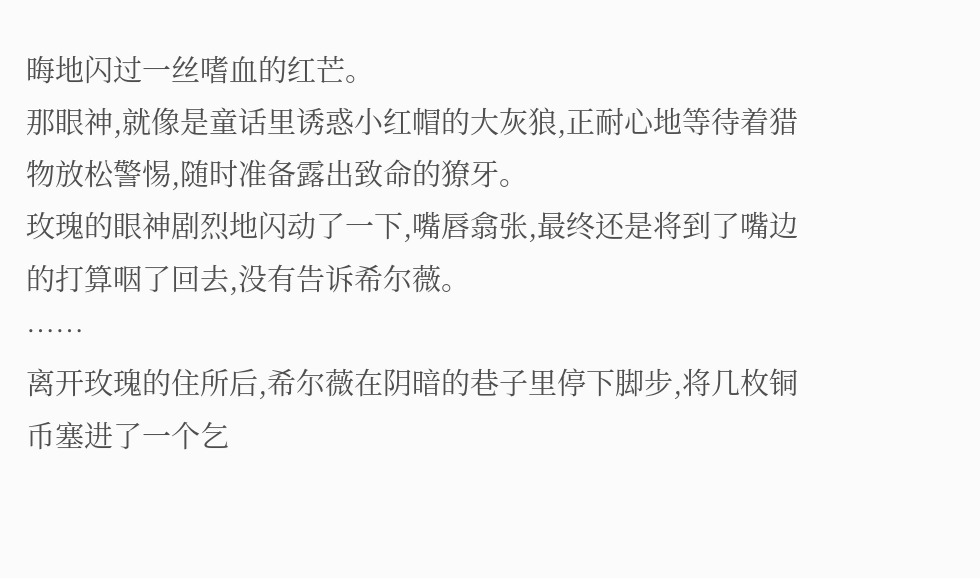晦地闪过一丝嗜血的红芒。
那眼神,就像是童话里诱惑小红帽的大灰狼,正耐心地等待着猎物放松警惕,随时准备露出致命的獠牙。
玫瑰的眼神剧烈地闪动了一下,嘴唇翕张,最终还是将到了嘴边的打算咽了回去,没有告诉希尔薇。
……
离开玫瑰的住所后,希尔薇在阴暗的巷子里停下脚步,将几枚铜币塞进了一个乞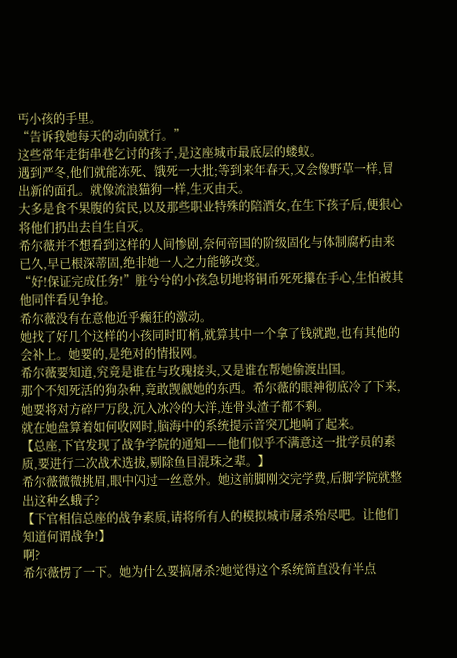丐小孩的手里。
“告诉我她每天的动向就行。”
这些常年走街串巷乞讨的孩子,是这座城市最底层的蝼蚁。
遇到严冬,他们就能冻死、饿死一大批;等到来年春天,又会像野草一样,冒出新的面孔。就像流浪猫狗一样,生灭由天。
大多是食不果腹的贫民,以及那些职业特殊的陪酒女,在生下孩子后,便狠心将他们扔出去自生自灭。
希尔薇并不想看到这样的人间惨剧,奈何帝国的阶级固化与体制腐朽由来已久,早已根深蒂固,绝非她一人之力能够改变。
“好!保证完成任务!”脏兮兮的小孩急切地将铜币死死攥在手心,生怕被其他同伴看见争抢。
希尔薇没有在意他近乎癫狂的激动。
她找了好几个这样的小孩同时盯梢,就算其中一个拿了钱就跑,也有其他的会补上。她要的,是绝对的情报网。
希尔薇要知道,究竟是谁在与玫瑰接头,又是谁在帮她偷渡出国。
那个不知死活的狗杂种,竟敢觊觎她的东西。希尔薇的眼神彻底冷了下来,她要将对方碎尸万段,沉入冰冷的大洋,连骨头渣子都不剩。
就在她盘算着如何收网时,脑海中的系统提示音突兀地响了起来。
【总座,下官发现了战争学院的通知——他们似乎不满意这一批学员的素质,要进行二次战术选拔,剔除鱼目混珠之辈。】
希尔薇微微挑眉,眼中闪过一丝意外。她这前脚刚交完学费,后脚学院就整出这种幺蛾子?
【下官相信总座的战争素质,请将所有人的模拟城市屠杀殆尽吧。让他们知道何谓战争!】
啊?
希尔薇愣了一下。她为什么要搞屠杀?她觉得这个系统简直没有半点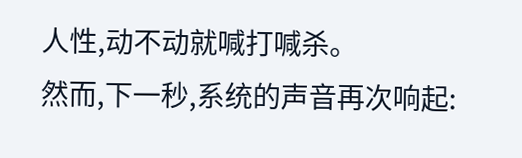人性,动不动就喊打喊杀。
然而,下一秒,系统的声音再次响起: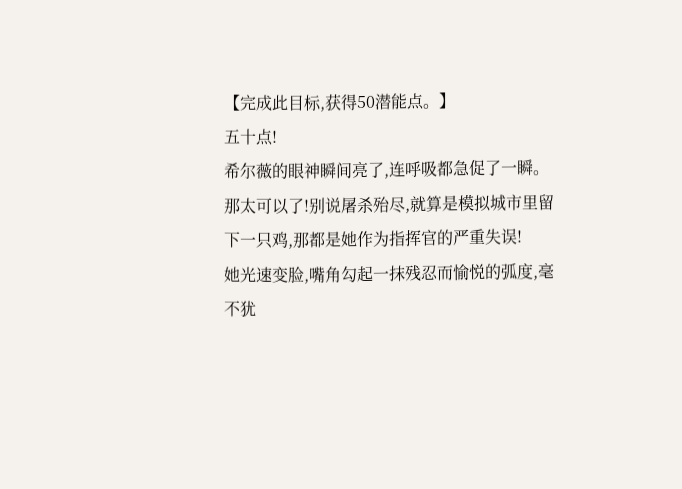【完成此目标,获得50潜能点。】
五十点!
希尔薇的眼神瞬间亮了,连呼吸都急促了一瞬。
那太可以了!别说屠杀殆尽,就算是模拟城市里留下一只鸡,那都是她作为指挥官的严重失误!
她光速变脸,嘴角勾起一抹残忍而愉悦的弧度,毫不犹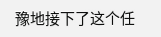豫地接下了这个任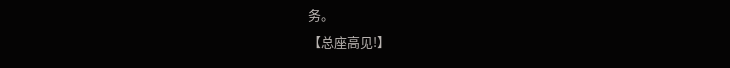务。
【总座高见!】